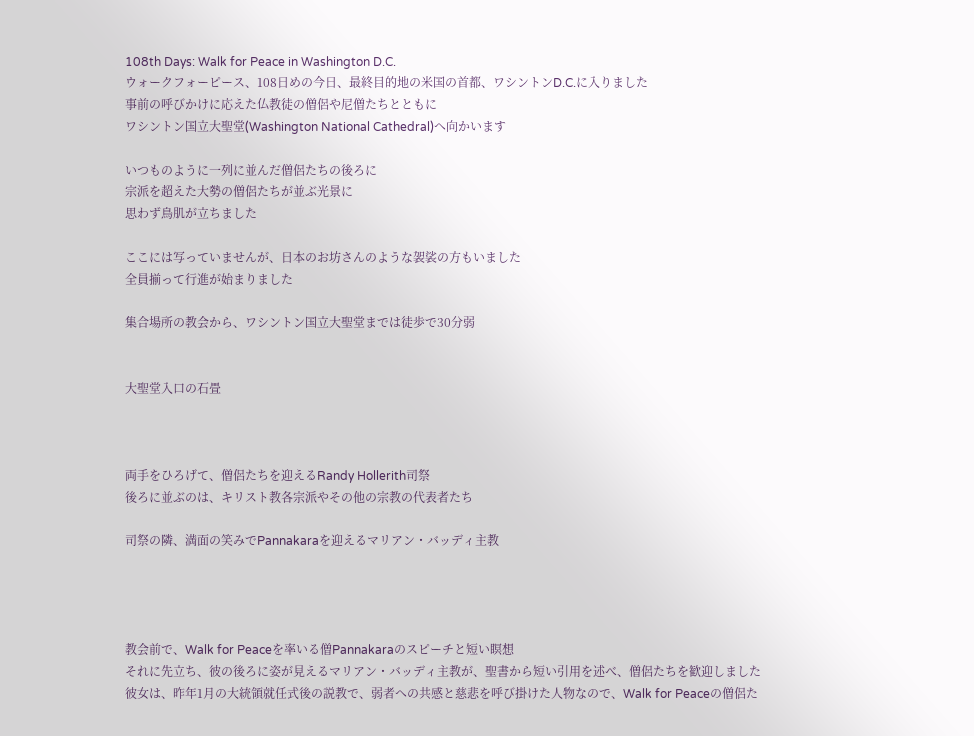108th Days: Walk for Peace in Washington D.C.
ウォークフォーピース、108日めの今日、最終目的地の米国の首都、ワシントンD.C.に入りました
事前の呼びかけに応えた仏教徒の僧侶や尼僧たちとともに
ワシントン国立大聖堂(Washington National Cathedral)へ向かいます

いつものように一列に並んだ僧侶たちの後ろに
宗派を超えた大勢の僧侶たちが並ぶ光景に
思わず鳥肌が立ちました

ここには写っていませんが、日本のお坊さんのような袈裟の方もいました
全員揃って行進が始まりました

集合場所の教会から、ワシントン国立大聖堂までは徒歩で30分弱


大聖堂入口の石畳



両手をひろげて、僧侶たちを迎えるRandy Hollerith司祭
後ろに並ぶのは、キリスト教各宗派やその他の宗教の代表者たち

司祭の隣、満面の笑みでPannakaraを迎えるマリアン・バッディ主教




教会前で、Walk for Peaceを率いる僧Pannakaraのスピーチと短い瞑想
それに先立ち、彼の後ろに姿が見えるマリアン・バッディ主教が、聖書から短い引用を述べ、僧侶たちを歓迎しました
彼女は、昨年1月の大統領就任式後の説教で、弱者への共感と慈悲を呼び掛けた人物なので、Walk for Peaceの僧侶た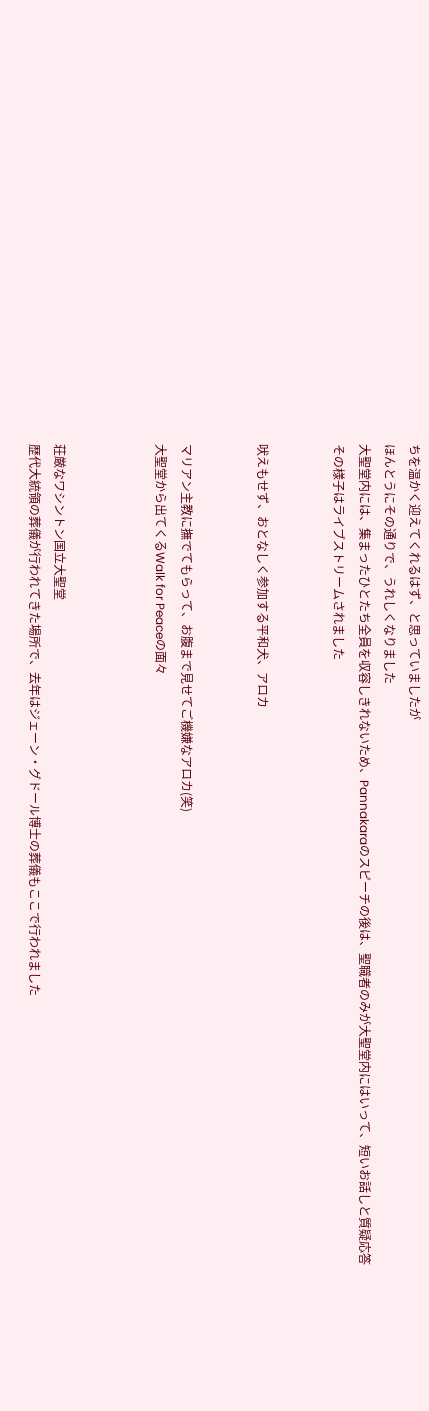ちを温かく迎えてくれるはず、と思っていましたが
ほんとうにその通りで、うれしくなりました
大聖堂内には、集まったひとたち全員を収容しきれないため、Pannakaraのスピーチの後は、聖職者のみが大聖堂内にはいって、短いお話しと質疑応答
その様子はライブストリームされました


吠えもせず、おとなしく参加する平和犬、アロカ


マリアン主教に撫でてもらって、お腹まで見せてご機嫌なアロカ(笑)
大聖堂から出てくるWalk for Peaceの面々



荘厳なワシントン国立大聖堂
歴代大統領の葬儀が行われてきた場所で、去年はジェーン・グドール博士の葬儀もここで行われました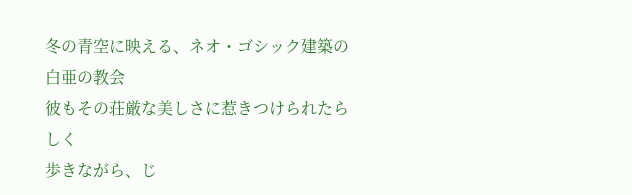冬の青空に映える、ネオ・ゴシック建築の白亜の教会
彼もその荘厳な美しさに惹きつけられたらしく
歩きながら、じ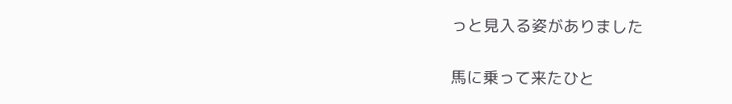っと見入る姿がありました

馬に乗って来たひと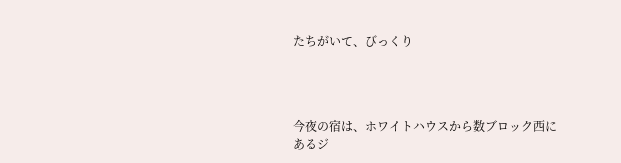たちがいて、びっくり




今夜の宿は、ホワイトハウスから数ブロック西にあるジ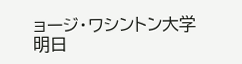ョージ・ワシントン大学
明日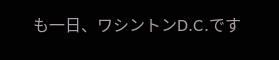も一日、ワシントンD.C.です